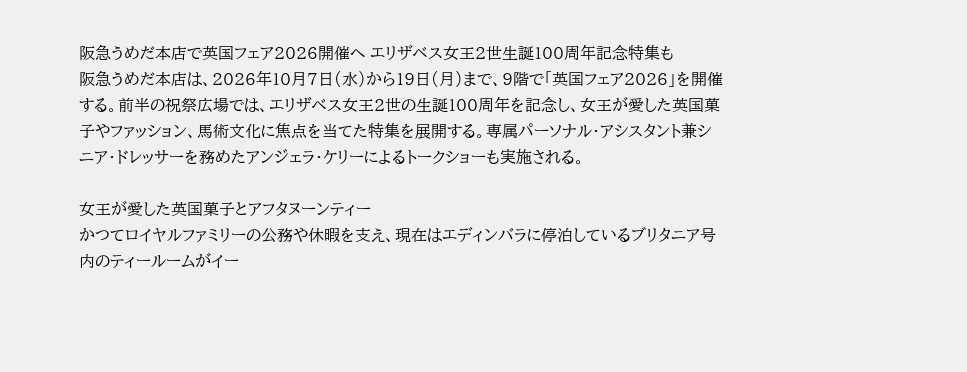阪急うめだ本店で英国フェア2026開催へ エリザベス女王2世生誕100周年記念特集も
阪急うめだ本店は、2026年10月7日(水)から19日(月)まで、9階で「英国フェア2026」を開催する。前半の祝祭広場では、エリザベス女王2世の生誕100周年を記念し、女王が愛した英国菓子やファッション、馬術文化に焦点を当てた特集を展開する。専属パーソナル・アシスタント兼シニア・ドレッサーを務めたアンジェラ・ケリーによるトークショーも実施される。

女王が愛した英国菓子とアフタヌーンティー
かつてロイヤルファミリーの公務や休暇を支え、現在はエディンバラに停泊しているブリタニア号内のティールームがイー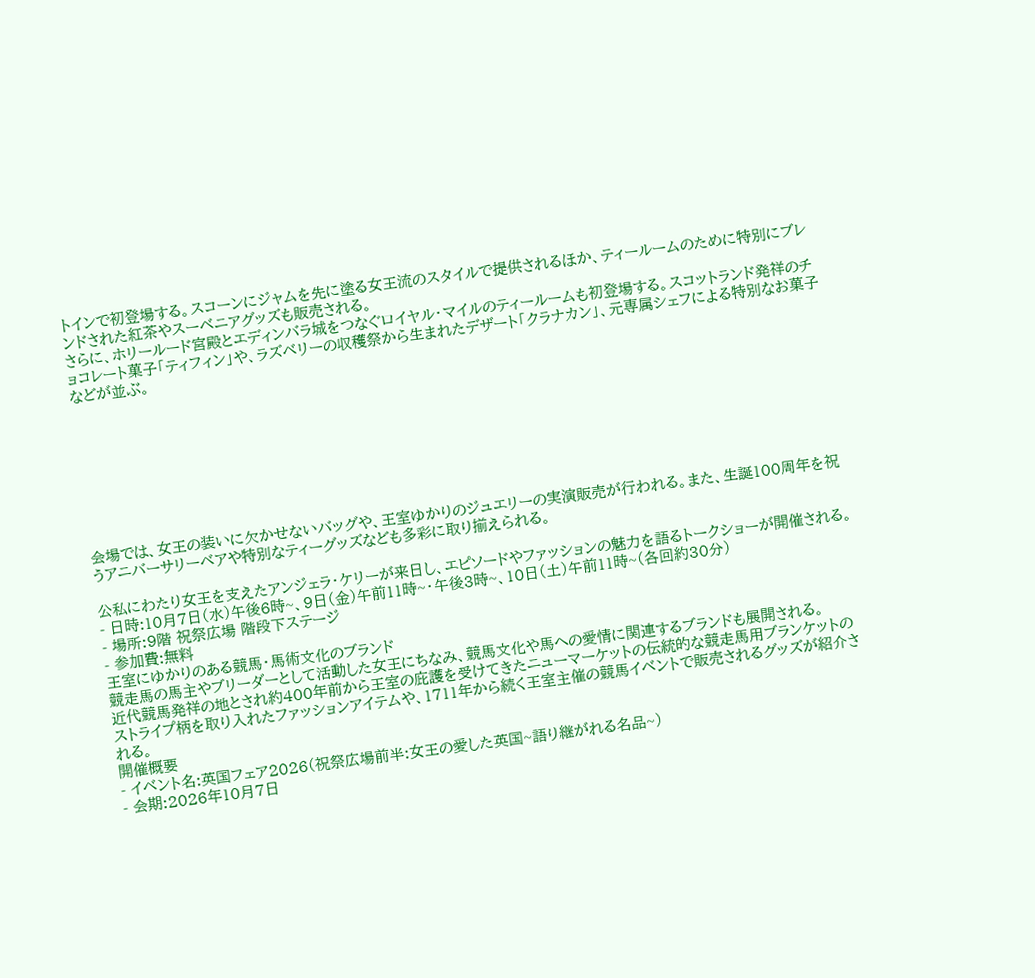トインで初登場する。スコーンにジャムを先に塗る女王流のスタイルで提供されるほか、ティールームのために特別にブレンドされた紅茶やスーベニアグッズも販売される。
さらに、ホリールード宮殿とエディンバラ城をつなぐロイヤル・マイルのティールームも初登場する。スコットランド発祥のチョコレート菓子「ティフィン」や、ラズベリーの収穫祭から生まれたデザート「クラナカン」、元専属シェフによる特別なお菓子などが並ぶ。








会場では、女王の装いに欠かせないバッグや、王室ゆかりのジュエリーの実演販売が行われる。また、生誕100周年を祝うアニバーサリーベアや特別なティーグッズなども多彩に取り揃えられる。

公私にわたり女王を支えたアンジェラ・ケリーが来日し、エピソードやファッションの魅力を語るトークショーが開催される。
- 日時:10月7日(水)午後6時~、9日(金)午前11時~・午後3時~、10日(土)午前11時~(各回約30分)
- 場所:9階 祝祭広場 階段下ステージ
- 参加費:無料
王室にゆかりのある競馬・馬術文化のブランド
競走馬の馬主やブリーダーとして活動した女王にちなみ、競馬文化や馬への愛情に関連するブランドも展開される。
近代競馬発祥の地とされ約400年前から王室の庇護を受けてきたニューマーケットの伝統的な競走馬用ブランケットのストライプ柄を取り入れたファッションアイテムや、1711年から続く王室主催の競馬イベントで販売されるグッズが紹介される。
開催概要
- イベント名:英国フェア2026(祝祭広場前半:女王の愛した英国~語り継がれる名品~)
- 会期:2026年10月7日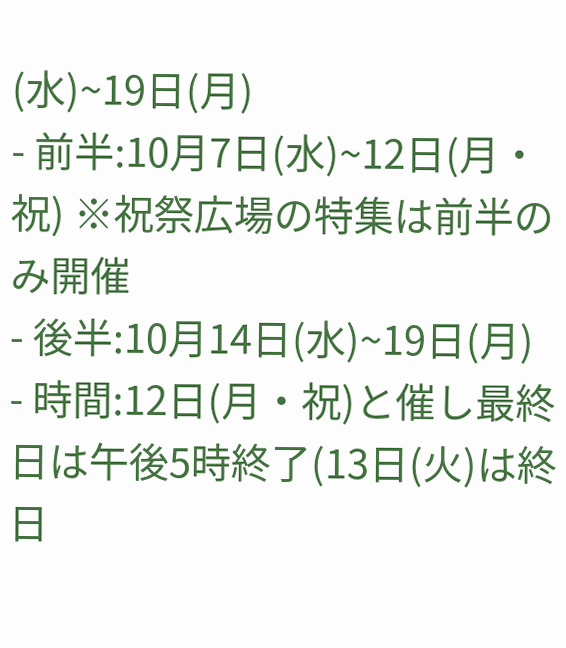(水)~19日(月)
- 前半:10月7日(水)~12日(月・祝) ※祝祭広場の特集は前半のみ開催
- 後半:10月14日(水)~19日(月)
- 時間:12日(月・祝)と催し最終日は午後5時終了(13日(火)は終日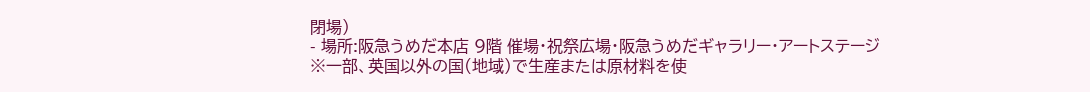閉場)
- 場所:阪急うめだ本店 9階 催場・祝祭広場・阪急うめだギャラリー・アートステージ
※一部、英国以外の国(地域)で生産または原材料を使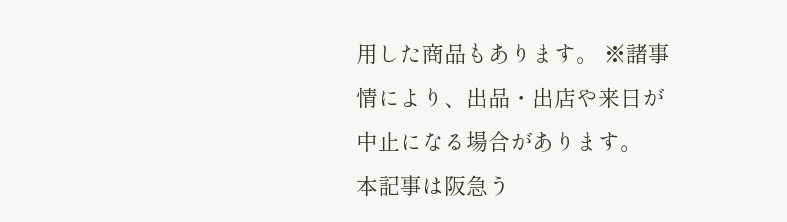用した商品もあります。 ※諸事情により、出品・出店や来日が中止になる場合があります。
本記事は阪急う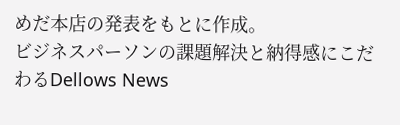めだ本店の発表をもとに作成。
ビジネスパーソンの課題解決と納得感にこだわるDellows News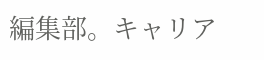編集部。キャリア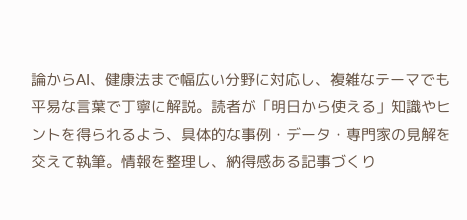論からAI、健康法まで幅広い分野に対応し、複雑なテーマでも平易な言葉で丁寧に解説。読者が「明日から使える」知識やヒントを得られるよう、具体的な事例・データ・専門家の見解を交えて執筆。情報を整理し、納得感ある記事づくり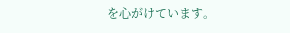を心がけています。